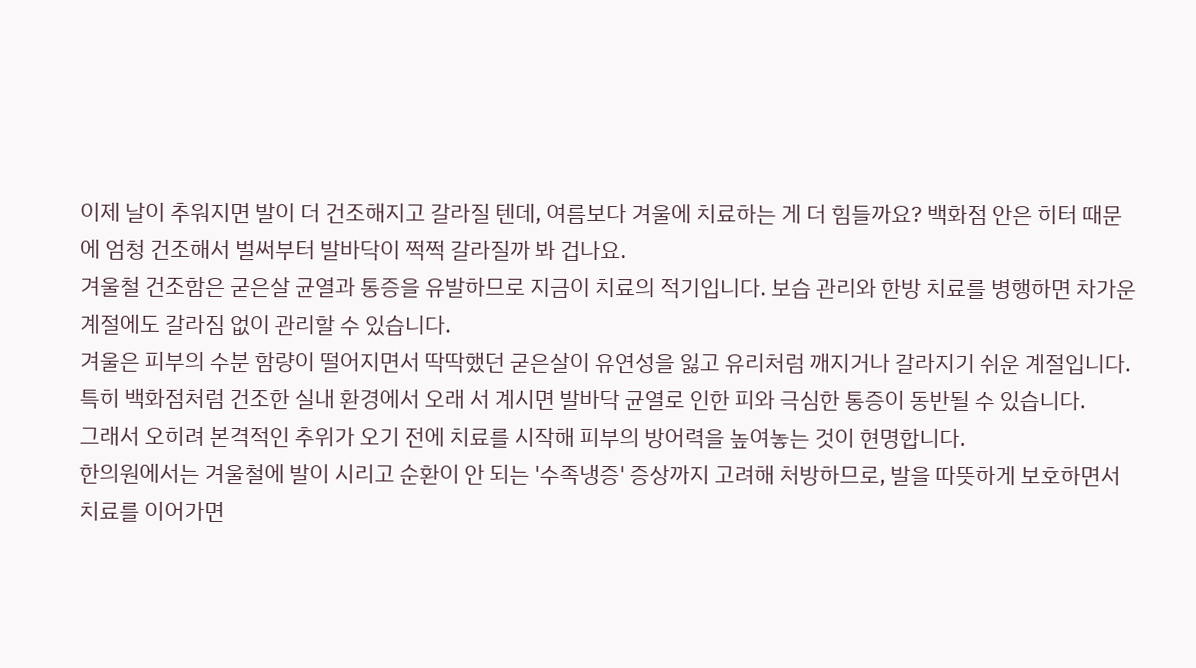이제 날이 추워지면 발이 더 건조해지고 갈라질 텐데, 여름보다 겨울에 치료하는 게 더 힘들까요? 백화점 안은 히터 때문에 엄청 건조해서 벌써부터 발바닥이 쩍쩍 갈라질까 봐 겁나요.
겨울철 건조함은 굳은살 균열과 통증을 유발하므로 지금이 치료의 적기입니다. 보습 관리와 한방 치료를 병행하면 차가운 계절에도 갈라짐 없이 관리할 수 있습니다.
겨울은 피부의 수분 함량이 떨어지면서 딱딱했던 굳은살이 유연성을 잃고 유리처럼 깨지거나 갈라지기 쉬운 계절입니다.
특히 백화점처럼 건조한 실내 환경에서 오래 서 계시면 발바닥 균열로 인한 피와 극심한 통증이 동반될 수 있습니다.
그래서 오히려 본격적인 추위가 오기 전에 치료를 시작해 피부의 방어력을 높여놓는 것이 현명합니다.
한의원에서는 겨울철에 발이 시리고 순환이 안 되는 '수족냉증' 증상까지 고려해 처방하므로, 발을 따뜻하게 보호하면서 치료를 이어가면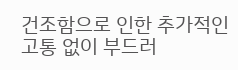건조함으로 인한 추가적인 고통 없이 부드러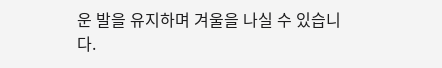운 발을 유지하며 겨울을 나실 수 있습니다.